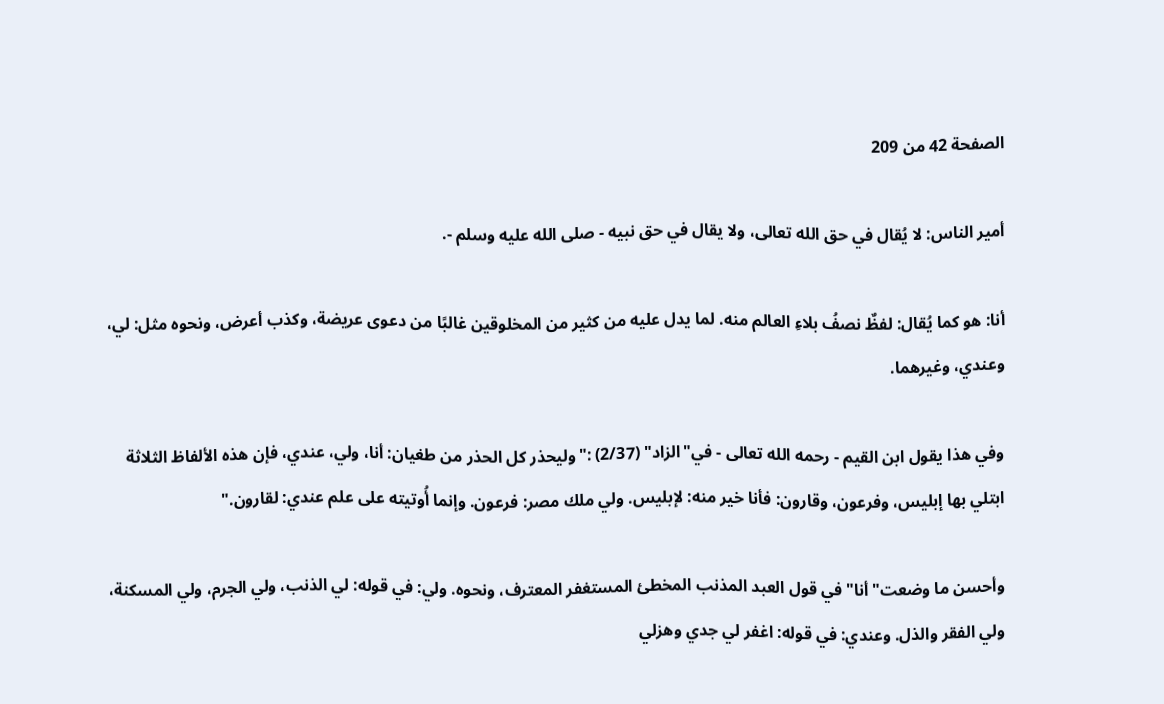الصفحة 42 من 209

أمير الناس: لا يُقال في حق الله تعالى، ولا يقال في حق نبيه - صلى الله عليه وسلم -.

أنا: هو كما يُقال: لفظٌ نصفُ بلاءِ العالم منه. لما يدل عليه من كثير من المخلوقين غالبًا من دعوى عريضة، وكذب أعرض، ونحوه مثل: لي، وعندي، وغيرهما.

وفي هذا يقول ابن القيم - رحمه الله تعالى - في"الزاد" (2/37) :"وليحذر كل الحذر من طغيان: أنا، ولي، عندي، فإن هذه الألفاظ الثلاثة ابتلي بها إبليس، وفرعون، وقارون: فأنا خير منه: لإبليس. ولي ملك مصر: فرعون. وإنما أُوتيته على علم عندي: لقارون."

وأحسن ما وضعت"أنا"في قول العبد المذنب المخطئ المستغفر المعترف، ونحوه. ولي: في قوله: لي الذنب، ولي الجرم، ولي المسكنة، ولي الفقر والذل. وعندي: في قوله: اغفر لي جدي وهزلي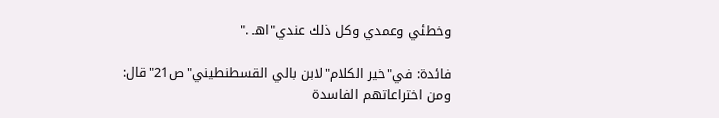وخطئي وعمدي وكل ذلك عندي"اهـ ."

فائدة: في"خير الكلام"لابن بالي القسطنطيني"ص21"قال: ومن اختراعاتهم الفاسدة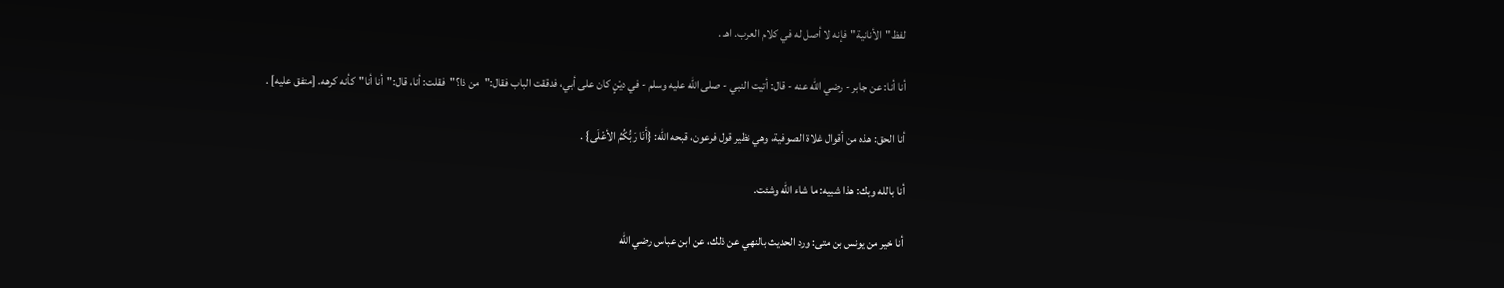لفظ"الأنانية"فإنه لا أصل له في كلام العرب. اهـ .

أنا أنا: عن جابر - رضي الله عنه - قال: أتيت النبي - صلى الله عليه وسلم - في ديْنٍ كان على أبي، فدققت الباب فقال:"من ذا؟"فقلت: أنا، قال:"أنا أنا"كأنه كرهه. [متفق عليه] .

أنا الحق: هذه من أقوال غلاة الصوفية، وهي نظير قول فرعون، قبحه الله: {أَنَا رَبُّكُمُ الأعْلَى} .

أنا بالله وبك: هذا شبيه: ما شاء الله وشئت.

أنا خير من يونس بن متى: ورد الحديث بالنهي عن ذلك، عن ابن عباس رضي الله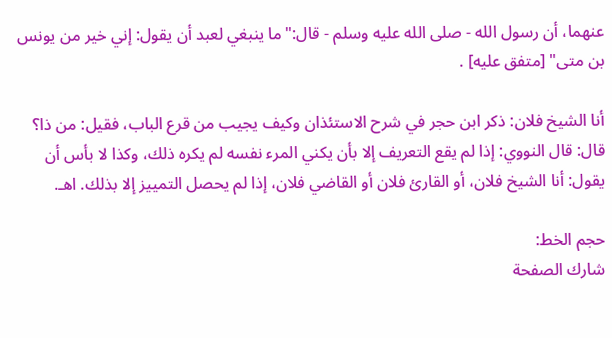عنهما، أن رسول الله - صلى الله عليه وسلم - قال:"ما ينبغي لعبد أن يقول: إني خير من يونس بن متى" [متفق عليه] .

أنا الشيخ فلان: ذكر ابن حجر في شرح الاستئذان وكيف يجيب من قرع الباب، فقيل: من ذا؟ قال: قال النووي: إذا لم يقع التعريف إلا بأن يكني المرء نفسه لم يكره ذلك، وكذا لا بأس أن يقول: أنا الشيخ فلان، أو القارئ فلان أو القاضي فلان، إذا لم يحصل التمييز إلا بذلك. اهـ.

حجم الخط:
شارك الصفحة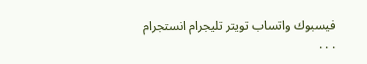فيسبوك واتساب تويتر تليجرام انستجرام
. . .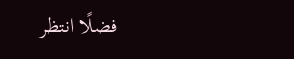فضلًا انتظر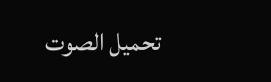تحميل الصوت